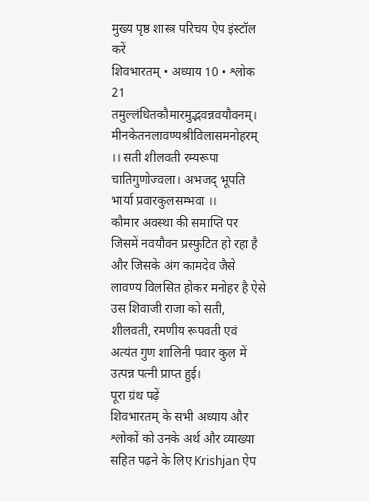मुख्य पृष्ठ शास्त्र परिचय ऐप इंस्टॉल करें
शिवभारतम् • अध्याय 10 • श्लोक 21
तमुल्लंधितकौमारमुद्भवन्नवयौवनम्। मीनकेतनलावण्यश्रीविलासमनोहरम् ।। सती शीलवती रम्यरूपा चातिगुणोज्वला। अभजद् भूपति भार्या प्रवारकुलसम्भवा ।।
कौमार अवस्था की समाप्ति पर जिसमें नवयौवन प्रस्फुटित हो रहा है और जिसके अंग कामदेव जैसे लावण्य विलसित होकर मनोहर है ऐसे उस शिवाजी राजा को सती, शीलवती, रमणीय रूपवती एवं अत्यंत गुण शालिनी पवार कुल में उत्पन्न पत्नी प्राप्त हुई।
पूरा ग्रंथ पढ़ें
शिवभारतम् के सभी अध्याय और श्लोकों को उनके अर्थ और व्याख्या सहित पढ़ने के लिए Krishjan ऐप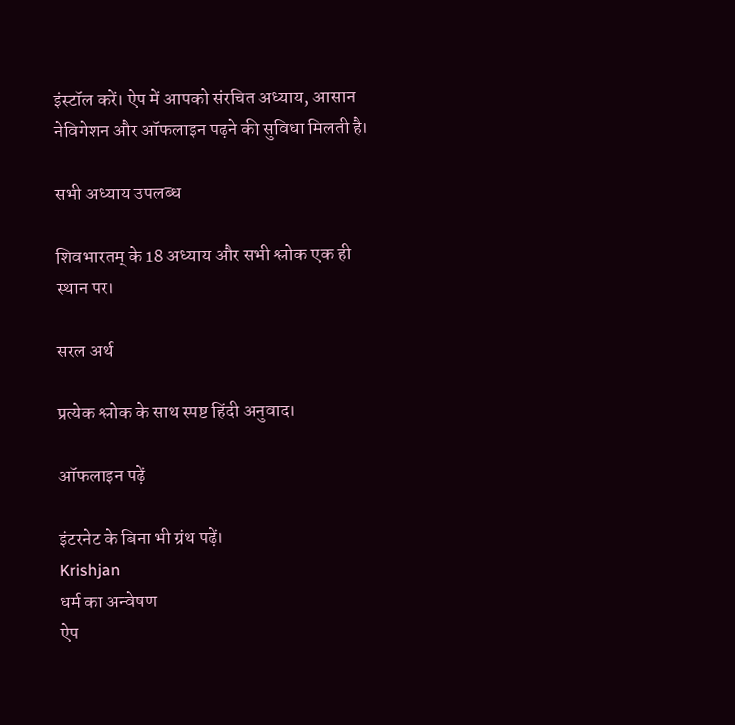इंस्टॉल करें। ऐप में आपको संरचित अध्याय, आसान नेविगेशन और ऑफलाइन पढ़ने की सुविधा मिलती है।

सभी अध्याय उपलब्ध

शिवभारतम् के 18 अध्याय और सभी श्लोक एक ही स्थान पर।

सरल अर्थ

प्रत्येक श्लोक के साथ स्पष्ट हिंदी अनुवाद।

ऑफलाइन पढ़ें

इंटरनेट के बिना भी ग्रंथ पढ़ें।
Krishjan
धर्म का अन्वेषण
ऐप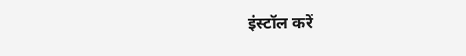इंस्टॉल करें